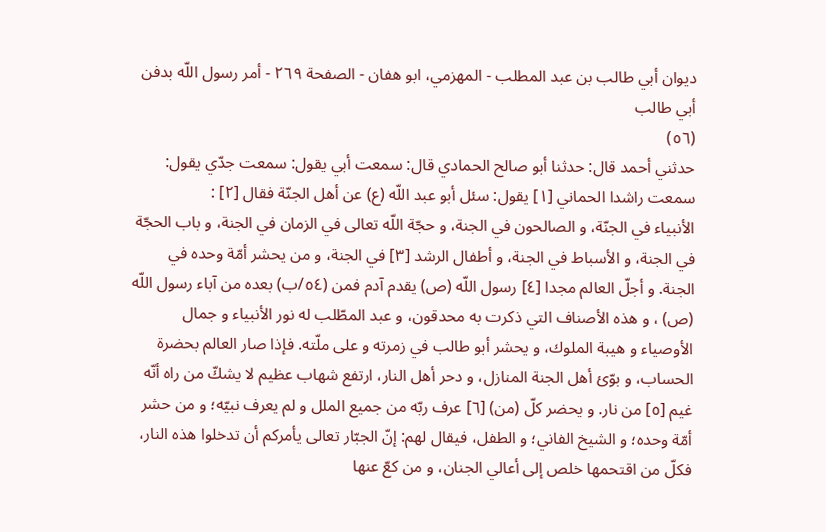ديوان أبي طالب بن عبد المطلب - المهزمي، ابو هفان - الصفحة ٢٦٩ - أمر رسول اللّه بدفن أبي طالب
(٥٦)
حدثني أحمد قال: حدثنا أبو صالح الحمادي قال: سمعت أبي يقول: سمعت جدّي يقول: سمعت راشدا الحماني [١] يقول: سئل أبو عبد اللّه (ع) عن أهل الجنّة فقال [٢] :
الأنبياء في الجنّة، و الصالحون في الجنة، و حجّة اللّه تعالى في الزمان في الجنة، و باب الحجّة في الجنة، و الأسباط في الجنة، و أطفال الرشد [٣] في الجنة، و من يحشر أمّة وحده في الجنة. و أجلّ العالم مجدا [٤] رسول اللّه (ص) يقدم آدم فمن (٥٤/ب) بعده من آباء رسول اللّه (ص) ، و هذه الأصناف التي ذكرت به محدقون، و عبد المطّلب له نور الأنبياء و جمال الأوصياء و هيبة الملوك، و يحشر أبو طالب في زمرته و على ملّته. فإذا صار العالم بحضرة الحساب، و بوّئ أهل الجنة المنازل، و دحر أهل النار، ارتفع شهاب عظيم لا يشكّ من راه أنّه غيم [٥] من نار. و يحضر كلّ (من) [٦] عرف ربّه من جميع الملل و لم يعرف نبيّه؛ و من حشر أمّة وحده؛ و الشيخ الفاني؛ و الطفل، فيقال لهم: إنّ الجبّار تعالى يأمركم أن تدخلوا هذه النار، فكلّ من اقتحمها خلص إلى أعالي الجنان، و من كعّ عنها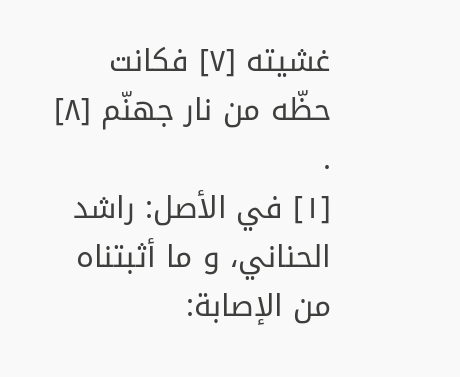غشيته [٧] فكانت حظّه من نار جهنّم [٨] .
[١] في الأصل: راشد الحناني، و ما أثبتناه من الإصابة: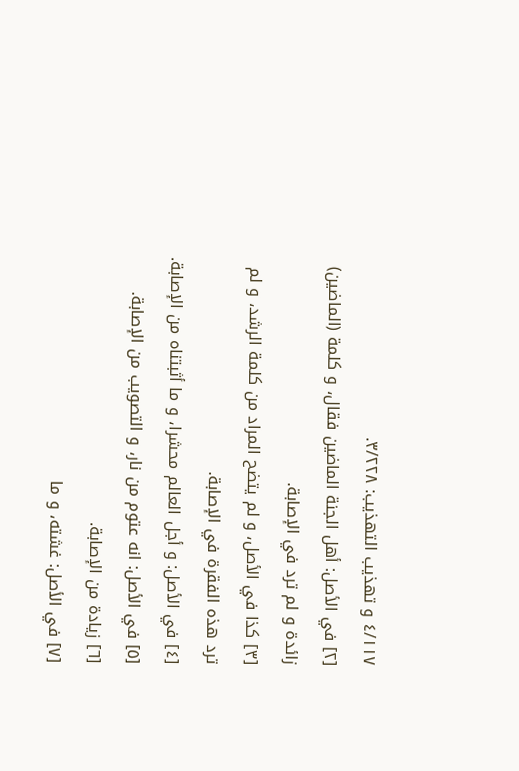٤/١١٧ و تهذيب التهذيب: ٣/٢٢٨.
[٢] في الأصل: أهل الجنة الماضين فقال، و كلمة (الماضين) زائدة و لم ترد في الإصابة.
[٣] كذا في الأصل، و لم يتضح المراد من كلمة الرشد، و لم ترد هذه الفقرة في الإصابة.
[٤] في الأصل: و أجل العالم محشرا، و ما أثبتناه من الإصابة.
[٥] في الأصل: انه عتوم من نار، و التصويب من الإصابة.
[٦] زيادة من الإصابة.
[٧] في الأصل: غشته، و ما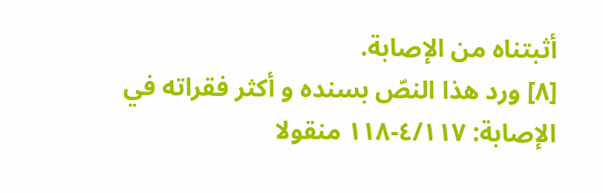أثبتناه من الإصابة.
[٨] ورد هذا النصّ بسنده و أكثر فقراته في الإصابة: ٤/١١٧-١١٨ منقولا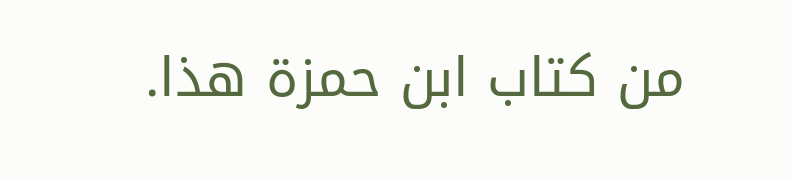من كتاب ابن حمزة هذا.